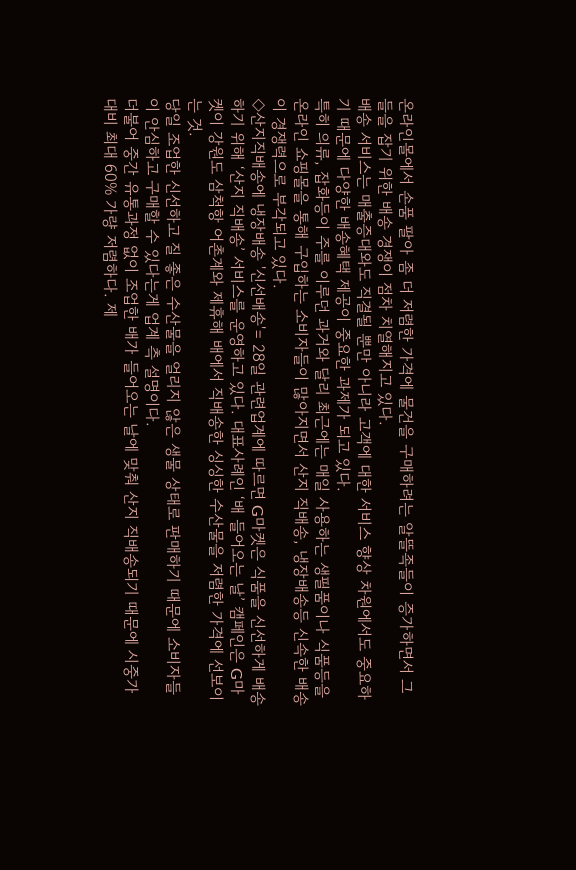온라인몰에서 손품 팔아 좀 더 저렴한 가격에 물건을 구매하려는 알뜰족들이 증가하면서 그들을 잡기 위한 배송 경쟁이 점차 치열해지고 있다.
배송 서비스는 매출증대와도 직결될 뿐만 아니라 고객에 대한 서비스 향상 차원에서도 중요하기 때문에 다양한 배송혜택 제공이 중요한 과제가 되고 있다.
특히 의류, 잡화등이 주를 이루던 과거와 달리 최근에는 매일 사용하는 생필품이나 식품등을 온라인 쇼핑몰을 통해 구입하는 소비자들이 많아지면서 산지 직배송, 냉장배송등 신속한 배송이 경쟁력으로 부각되고 있다.
◇산지직배송에 냉장배송 '신선배송'= 28일 관련업계에 따르면 G마켓은 식품을 신선하게 배송하기 위해 ‘산지 직배송’ 서비스를 운영하고 있다. 대표사례인 ‘배 들어오는 날’ 캠페인은 G마켓이 강원도 삼척항 어촌계와 제휴해 배에서 직배송한 싱싱한 수산물을 저렴한 가격에 선보이는 것.
당일 조업한 신선하고 질 좋은 수산물을 얼리지 않은 생물 상태로 판매하기 때문에 소비자들이 안심하고 구매할 수 있다는게 업계 측 설명이다.
더불어 중간 유통과정 없이 조업한 배가 들어오는 날에 맞춰 산지 직배송되기 때문에 시중가 대비 최대 60% 가량 저렴하다. 제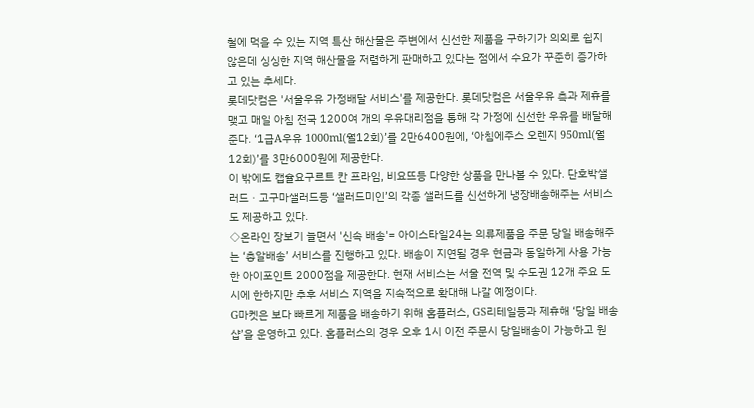철에 먹을 수 있는 지역 특산 해산물은 주변에서 신선한 제품을 구하기가 의외로 쉽지 않은데 싱싱한 지역 해산물을 저렴하게 판매하고 있다는 점에서 수요가 꾸준히 증가하고 있는 추세다.
롯데닷컴은 '서울우유 가정배달 서비스'를 제공한다. 롯데닷컴은 서울우유 측과 제휴를 맺고 매일 아침 전국 1200여 개의 우유대리점을 통해 각 가정에 신선한 우유를 배달해준다. ‘1급A우유 1000ml(월12회)’를 2만6400원에, ‘아침에주스 오렌지 950ml(월12회)’를 3만6000원에 제공한다.
이 밖에도 캡슐요구르트 칸 프라임, 비요뜨등 다양한 상품을 만나볼 수 있다. 단호박샐러드ㆍ고구마샐러드등 ‘샐러드미인’의 각종 샐러드를 신선하게 냉장배송해주는 서비스도 제공하고 있다.
◇온라인 장보기 늘면서 '신속 배송'= 아이스타일24는 의류제품을 주문 당일 배송해주는 ‘총알배송’ 서비스를 진행하고 있다. 배송이 지연될 경우 현금과 동일하게 사용 가능한 아이포인트 2000점을 제공한다. 현재 서비스는 서울 전역 및 수도권 12개 주요 도시에 한하지만 추후 서비스 지역을 지속적으로 확대해 나갈 예정이다.
G마켓은 보다 빠르게 제품을 배송하기 위해 홈플러스, GS리테일등과 제휴해 ‘당일 배송샵’을 운영하고 있다. 홈플러스의 경우 오후 1시 이전 주문시 당일배송이 가능하고 원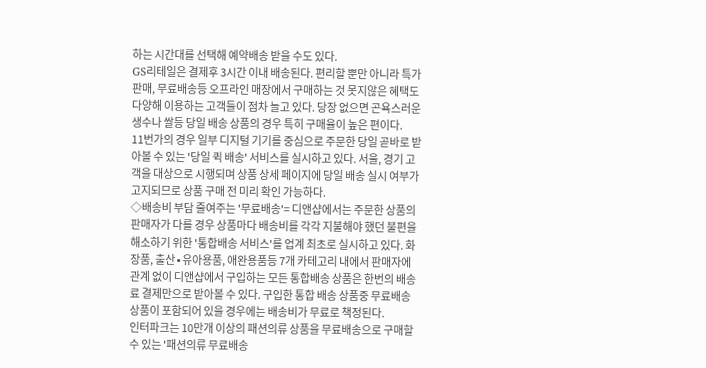하는 시간대를 선택해 예약배송 받을 수도 있다.
GS리테일은 결제후 3시간 이내 배송된다. 편리할 뿐만 아니라 특가판매, 무료배송등 오프라인 매장에서 구매하는 것 못지않은 혜택도 다양해 이용하는 고객들이 점차 늘고 있다. 당장 없으면 곤욕스러운 생수나 쌀등 당일 배송 상품의 경우 특히 구매율이 높은 편이다.
11번가의 경우 일부 디지털 기기를 중심으로 주문한 당일 곧바로 받아볼 수 있는 '당일 퀵 배송' 서비스를 실시하고 있다. 서울, 경기 고객을 대상으로 시행되며 상품 상세 페이지에 당일 배송 실시 여부가 고지되므로 상품 구매 전 미리 확인 가능하다.
◇배송비 부담 줄여주는 '무료배송'= 디앤샵에서는 주문한 상품의 판매자가 다를 경우 상품마다 배송비를 각각 지불해야 했던 불편을 해소하기 위한 '통합배송 서비스'를 업계 최초로 실시하고 있다. 화장품, 출산∙유아용품, 애완용품등 7개 카테고리 내에서 판매자에 관계 없이 디앤샵에서 구입하는 모든 통합배송 상품은 한번의 배송료 결제만으로 받아볼 수 있다. 구입한 통합 배송 상품중 무료배송 상품이 포함되어 있을 경우에는 배송비가 무료로 책정된다.
인터파크는 10만개 이상의 패션의류 상품을 무료배송으로 구매할 수 있는 '패션의류 무료배송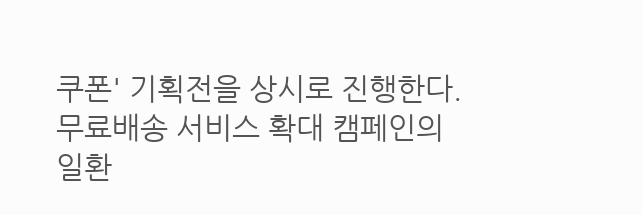쿠폰' 기획전을 상시로 진행한다. 무료배송 서비스 확대 캠페인의 일환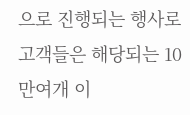으로 진행되는 행사로 고객들은 해당되는 10만여개 이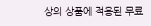상의 상품에 적용된 무료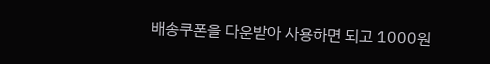배송쿠폰을 다운받아 사용하면 되고 1000원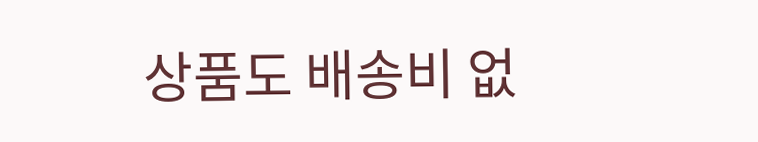상품도 배송비 없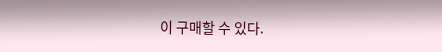이 구매할 수 있다.